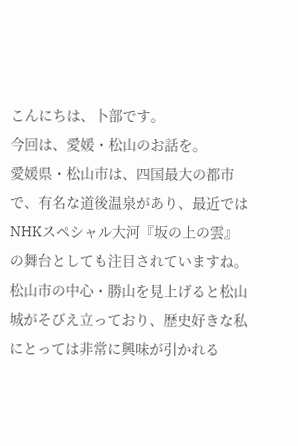こんにちは、卜部です。
今回は、愛媛・松山のお話を。
愛媛県・松山市は、四国最大の都市で、有名な道後温泉があり、最近ではNHKスペシャル大河『坂の上の雲』の舞台としても注目されていますね。
松山市の中心・勝山を見上げると松山城がそびえ立っており、歴史好きな私にとっては非常に興味が引かれる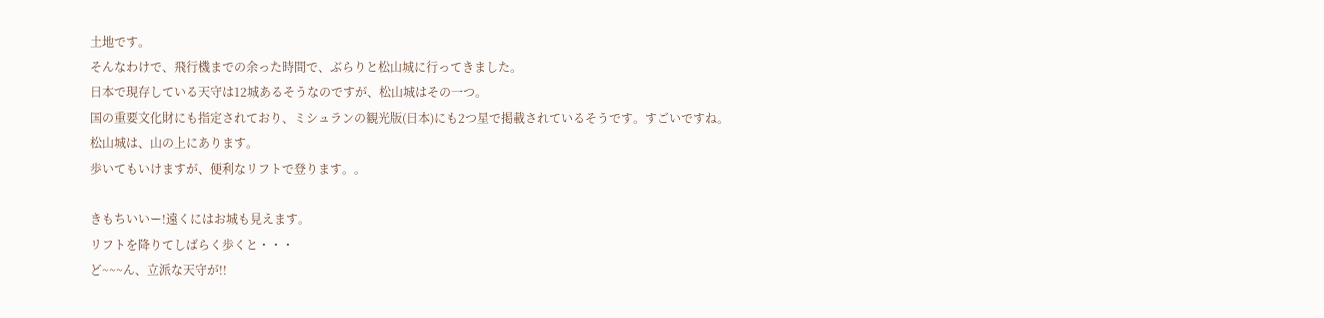土地です。
そんなわけで、飛行機までの余った時間で、ぶらりと松山城に行ってきました。
日本で現存している天守は12城あるそうなのですが、松山城はその一つ。
国の重要文化財にも指定されており、ミシュランの観光版(日本)にも2つ星で掲載されているそうです。すごいですね。
松山城は、山の上にあります。
歩いてもいけますが、便利なリフトで登ります。。

きもちいいー!遠くにはお城も見えます。
リフトを降りてしばらく歩くと・・・
ど~~~ん、立派な天守が!!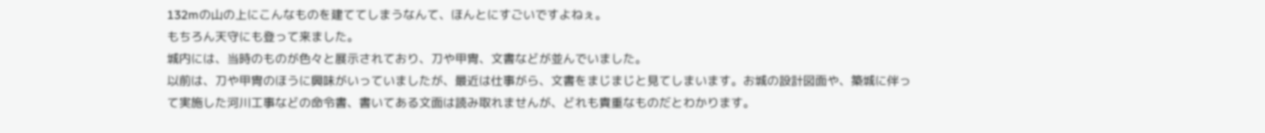132mの山の上にこんなものを建ててしまうなんて、ほんとにすごいですよねぇ。
もちろん天守にも登って来ました。
城内には、当時のものが色々と展示されており、刀や甲冑、文書などが並んでいました。
以前は、刀や甲冑のほうに興味がいっていましたが、最近は仕事がら、文書をまじまじと見てしまいます。お城の設計図面や、築城に伴って実施した河川工事などの命令書、書いてある文面は読み取れませんが、どれも貴重なものだとわかります。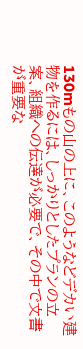130mもの山の上に、このようなどデカい建物を作るには、しっかりとしたプランの立案、組織への伝達が必要で、その中で文書が重要な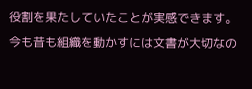役割を果たしていたことが実感できます。
今も昔も組織を動かすには文書が大切なの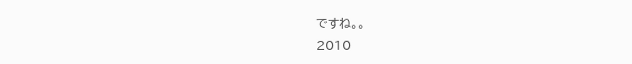ですね。。
2010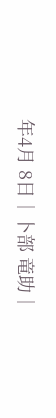年4月 8日│卜部 竜助│